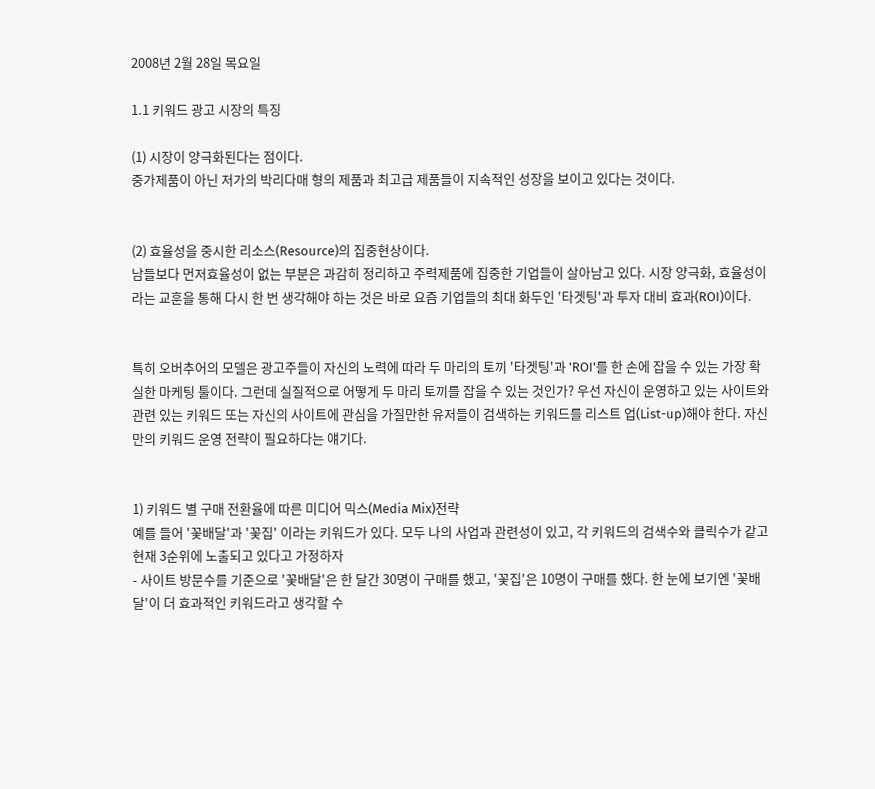2008년 2월 28일 목요일

1.1 키워드 광고 시장의 특징

(1) 시장이 양극화된다는 점이다.
중가제품이 아닌 저가의 박리다매 형의 제품과 최고급 제품들이 지속적인 성장을 보이고 있다는 것이다.


(2) 효율성을 중시한 리소스(Resource)의 집중현상이다.
남들보다 먼저효율성이 없는 부분은 과감히 정리하고 주력제품에 집중한 기업들이 살아남고 있다. 시장 양극화, 효율성이라는 교훈을 통해 다시 한 번 생각해야 하는 것은 바로 요즘 기업들의 최대 화두인 '타겟팅'과 투자 대비 효과(ROI)이다.


특히 오버추어의 모델은 광고주들이 자신의 노력에 따라 두 마리의 토끼 '타겟팅'과 'ROI'를 한 손에 잡을 수 있는 가장 확실한 마케팅 툴이다. 그런데 실질적으로 어떻게 두 마리 토끼를 잡을 수 있는 것인가? 우선 자신이 운영하고 있는 사이트와 관련 있는 키워드 또는 자신의 사이트에 관심을 가질만한 유저들이 검색하는 키워드를 리스트 업(List-up)해야 한다. 자신만의 키워드 운영 전략이 필요하다는 얘기다.


1) 키워드 별 구매 전환율에 따른 미디어 믹스(Media Mix)전략
예를 들어 '꽃배달'과 '꽃집' 이라는 키워드가 있다. 모두 나의 사업과 관련성이 있고, 각 키워드의 검색수와 클릭수가 같고 현재 3순위에 노출되고 있다고 가정하자
- 사이트 방문수를 기준으로 '꽃배달'은 한 달간 30명이 구매를 했고, '꽃집'은 10명이 구매를 했다. 한 눈에 보기엔 '꽃배달'이 더 효과적인 키워드라고 생각할 수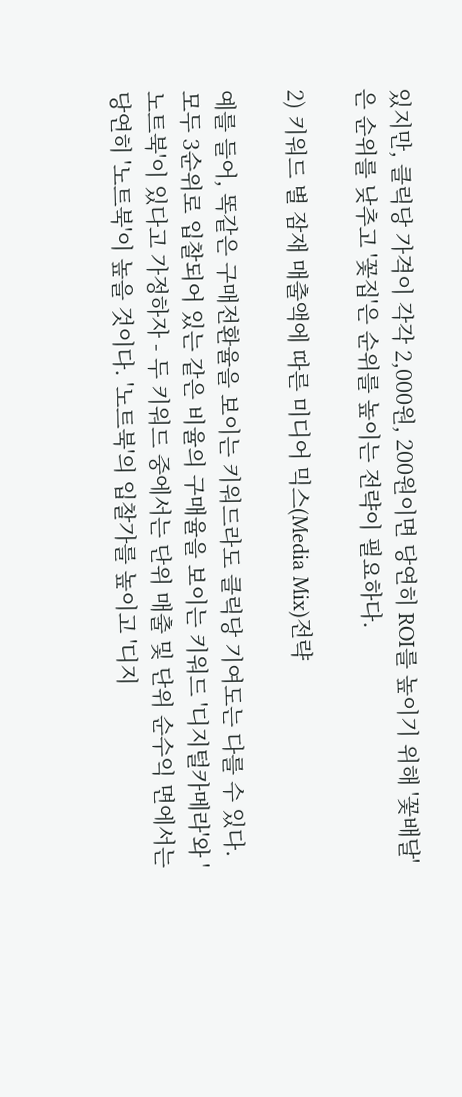있지만, 클릭당 가격이 각각 2,000원, 200원이면 당연히 ROI를 높이기 위해 '꽃배달'은 순위를 낮추고 '꽃집'은 순위를 높이는 전략이 필요하다.

2) 키워드 별 잠재 매출액에 따른 미디어 믹스(Media Mix)전략

예를 들어, 똑같은 구매전환율을 보이는 키워드라도 클릭당 기여도는 다를 수 있다. 모두 3순위로 입찰되어 있는 같은 비율의 구매율을 보이는 키워드 '디지털카메라'와 '노트북'이 있다고 가정하자 - 두 키워드 중에서는 단위 매출 및 단위 순수익 면에서는 당연히 '노트북'이 높을 것이다. '노트북'의 입찰가를 높이고 '디지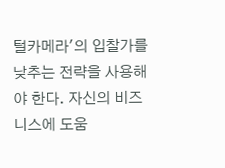털카메라'의 입찰가를 낮추는 전략을 사용해야 한다. 자신의 비즈니스에 도움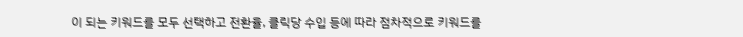이 되는 키워드를 모두 선택하고 전환율, 클릭당 수입 등에 따라 점차적으로 키워드를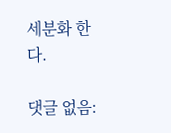세분화 한다.

댓글 없음: